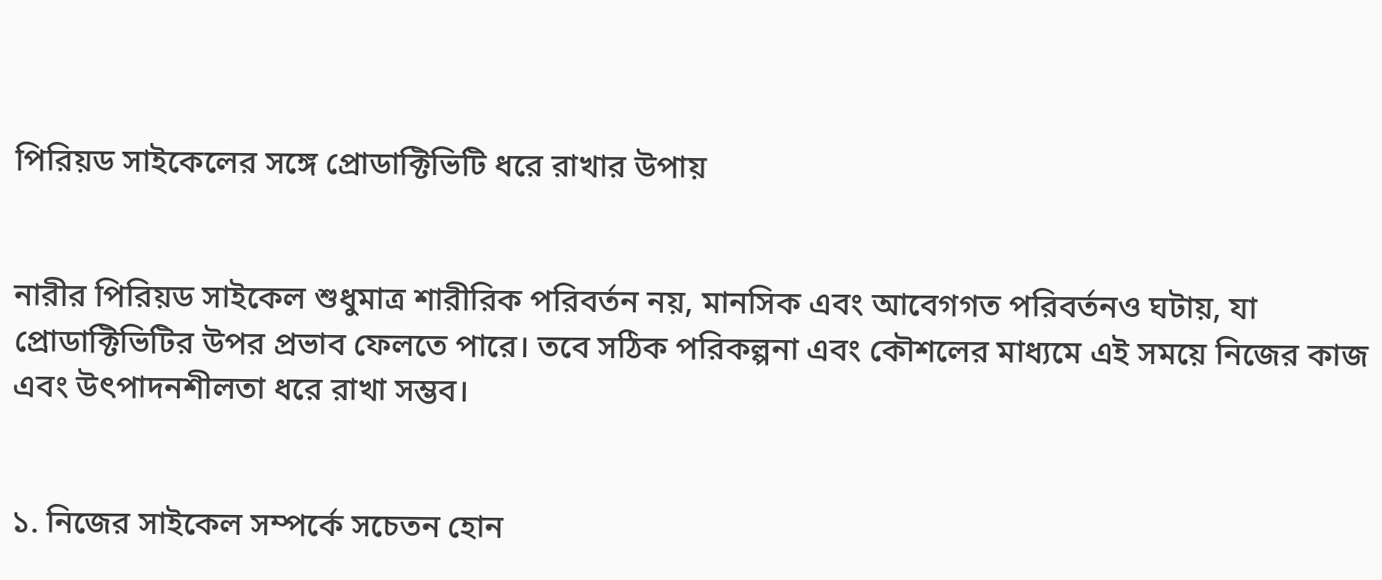পিরিয়ড সাইকেলের সঙ্গে প্রোডাক্টিভিটি ধরে রাখার উপায়


নারীর পিরিয়ড সাইকেল শুধুমাত্র শারীরিক পরিবর্তন নয়, মানসিক এবং আবেগগত পরিবর্তনও ঘটায়, যা প্রোডাক্টিভিটির উপর প্রভাব ফেলতে পারে। তবে সঠিক পরিকল্পনা এবং কৌশলের মাধ্যমে এই সময়ে নিজের কাজ এবং উৎপাদনশীলতা ধরে রাখা সম্ভব।


১. নিজের সাইকেল সম্পর্কে সচেতন হোন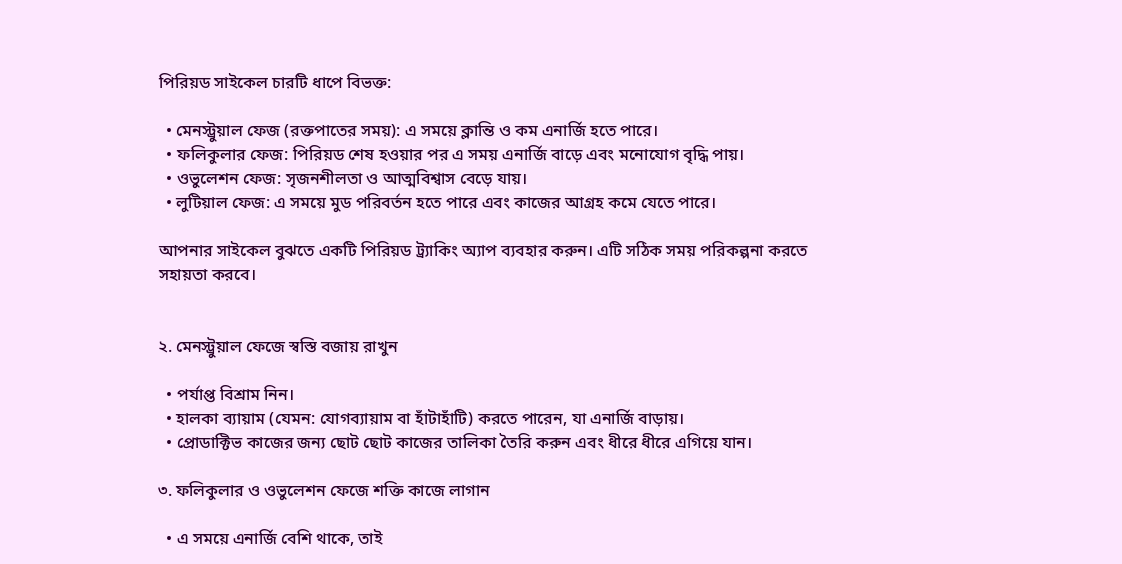পিরিয়ড সাইকেল চারটি ধাপে বিভক্ত:

  • মেনস্ট্রুয়াল ফেজ (রক্তপাতের সময়): এ সময়ে ক্লান্তি ও কম এনার্জি হতে পারে।
  • ফলিকুলার ফেজ: পিরিয়ড শেষ হওয়ার পর এ সময় এনার্জি বাড়ে এবং মনোযোগ বৃদ্ধি পায়।
  • ওভুলেশন ফেজ: সৃজনশীলতা ও আত্মবিশ্বাস বেড়ে যায়।
  • লুটিয়াল ফেজ: এ সময়ে মুড পরিবর্তন হতে পারে এবং কাজের আগ্রহ কমে যেতে পারে।

আপনার সাইকেল বুঝতে একটি পিরিয়ড ট্র্যাকিং অ্যাপ ব্যবহার করুন। এটি সঠিক সময় পরিকল্পনা করতে সহায়তা করবে।


২. মেনস্ট্রুয়াল ফেজে স্বস্তি বজায় রাখুন

  • পর্যাপ্ত বিশ্রাম নিন।
  • হালকা ব্যায়াম (যেমন: যোগব্যায়াম বা হাঁটাহাঁটি) করতে পারেন, যা এনার্জি বাড়ায়।
  • প্রোডাক্টিভ কাজের জন্য ছোট ছোট কাজের তালিকা তৈরি করুন এবং ধীরে ধীরে এগিয়ে যান।

৩. ফলিকুলার ও ওভুলেশন ফেজে শক্তি কাজে লাগান

  • এ সময়ে এনার্জি বেশি থাকে, তাই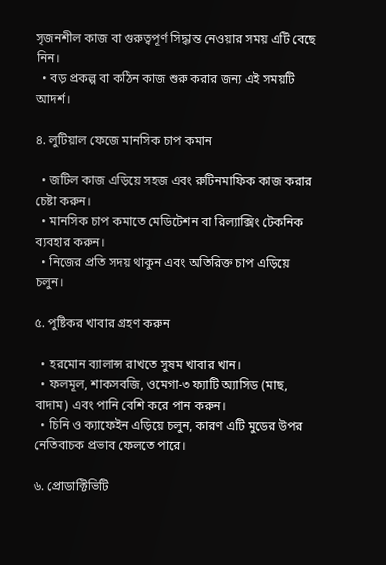সৃজনশীল কাজ বা গুরুত্বপূর্ণ সিদ্ধান্ত নেওয়ার সময় এটি বেছে নিন।
  • বড় প্রকল্প বা কঠিন কাজ শুরু করার জন্য এই সময়টি আদর্শ।

৪. লুটিয়াল ফেজে মানসিক চাপ কমান

  • জটিল কাজ এড়িয়ে সহজ এবং রুটিনমাফিক কাজ করার চেষ্টা করুন।
  • মানসিক চাপ কমাতে মেডিটেশন বা রিল্যাক্সিং টেকনিক ব্যবহার করুন।
  • নিজের প্রতি সদয় থাকুন এবং অতিরিক্ত চাপ এড়িয়ে চলুন।

৫. পুষ্টিকর খাবার গ্রহণ করুন

  • হরমোন ব্যালান্স রাখতে সুষম খাবার খান।
  • ফলমূল, শাকসবজি, ওমেগা-৩ ফ্যাটি অ্যাসিড (মাছ, বাদাম) এবং পানি বেশি করে পান করুন।
  • চিনি ও ক্যাফেইন এড়িয়ে চলুন, কারণ এটি মুডের উপর নেতিবাচক প্রভাব ফেলতে পারে।

৬. প্রোডাক্টিভিটি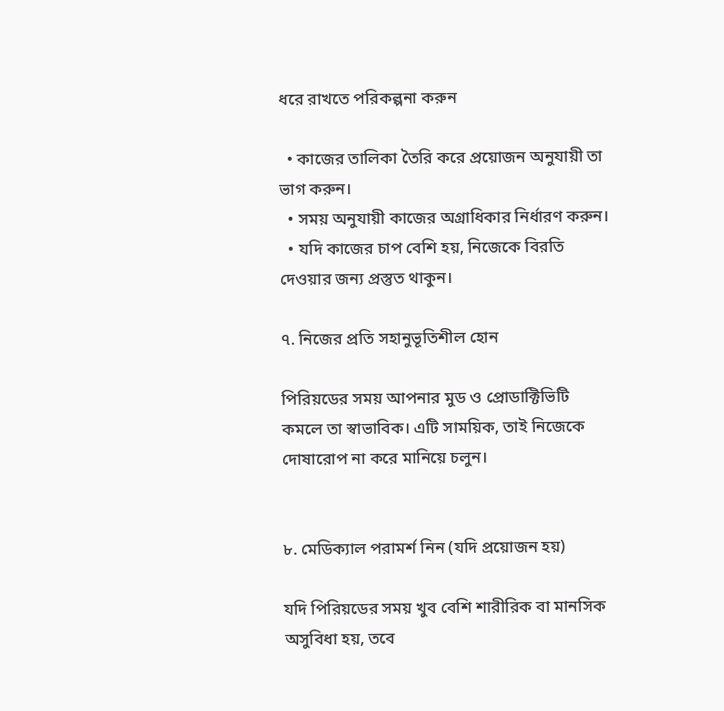ধরে রাখতে পরিকল্পনা করুন

  • কাজের তালিকা তৈরি করে প্রয়োজন অনুযায়ী তা ভাগ করুন।
  • সময় অনুযায়ী কাজের অগ্রাধিকার নির্ধারণ করুন।
  • যদি কাজের চাপ বেশি হয়, নিজেকে বিরতি দেওয়ার জন্য প্রস্তুত থাকুন।

৭. নিজের প্রতি সহানুভূতিশীল হোন

পিরিয়ডের সময় আপনার মুড ও প্রোডাক্টিভিটি কমলে তা স্বাভাবিক। এটি সাময়িক, তাই নিজেকে দোষারোপ না করে মানিয়ে চলুন।


৮. মেডিক্যাল পরামর্শ নিন (যদি প্রয়োজন হয়)

যদি পিরিয়ডের সময় খুব বেশি শারীরিক বা মানসিক অসুবিধা হয়, তবে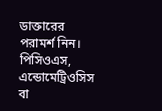ডাক্তারের পরামর্শ নিন। পিসিওএস, এন্ডোমেট্রিওসিস বা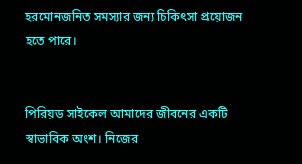হরমোনজনিত সমস্যার জন্য চিকিৎসা প্রয়োজন হতে পারে।


পিরিয়ড সাইকেল আমাদের জীবনের একটি স্বাভাবিক অংশ। নিজের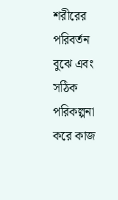শরীরের পরিবর্তন বুঝে এবং সঠিক পরিকল্পনা করে কাজ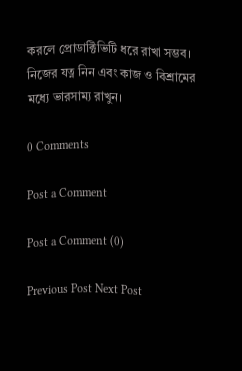করলে প্রোডাক্টিভিটি ধরে রাখা সম্ভব। নিজের যত্ন নিন এবং কাজ ও বিশ্রামের মধ্যে ভারসাম্য রাখুন।

0 Comments

Post a Comment

Post a Comment (0)

Previous Post Next Post